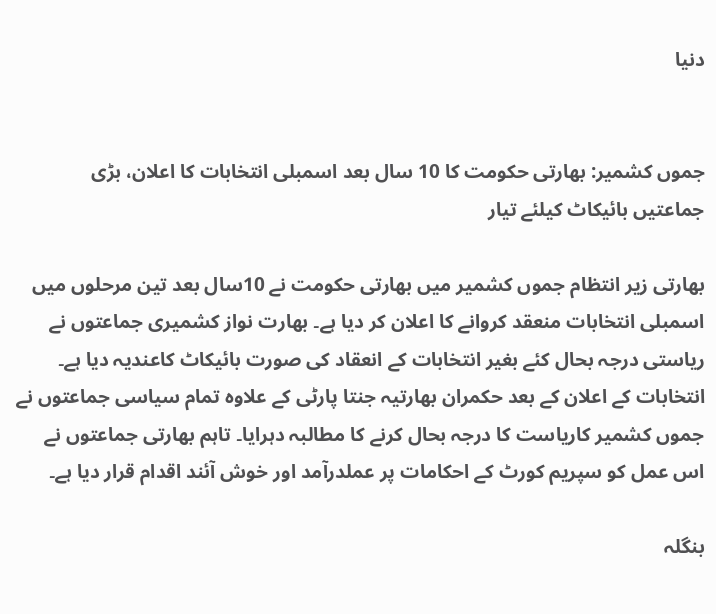دنیا


جموں کشمیر: بھارتی حکومت کا 10 سال بعد اسمبلی انتخابات کا اعلان، بڑی جماعتیں بائیکاٹ کیلئے تیار

بھارتی زیر انتظام جموں کشمیر میں بھارتی حکومت نے 10سال بعد تین مرحلوں میں اسمبلی انتخابات منعقد کروانے کا اعلان کر دیا ہے۔ بھارت نواز کشمیری جماعتوں نے ریاستی درجہ بحال کئے بغیر انتخابات کے انعقاد کی صورت بائیکاٹ کاعندیہ دیا ہے۔ انتخابات کے اعلان کے بعد حکمران بھارتیہ جنتا پارٹی کے علاوہ تمام سیاسی جماعتوں نے جموں کشمیر کاریاست کا درجہ بحال کرنے کا مطالبہ دہرایا۔ تاہم بھارتی جماعتوں نے اس عمل کو سپریم کورٹ کے احکامات پر عملدرآمد اور خوش آئند اقدام قرار دیا ہے۔

بنگلہ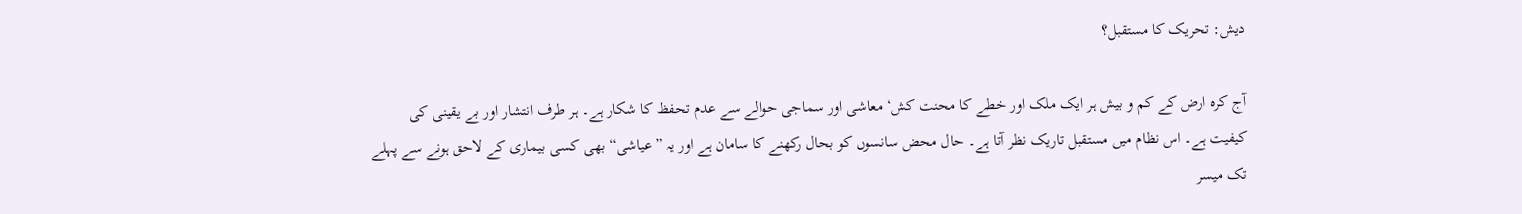دیش: تحریک کا مستقبل؟

آج کرہ ارض کے کم و بیش ہر ایک ملک اور خطے کا محنت کش‘ معاشی اور سماجی حوالے سے عدم تحفظ کا شکار ہے۔ ہر طرف انتشار اور بے یقینی کی کیفیت ہے۔ اس نظام میں مستقبل تاریک نظر آتا ہے۔ حال محض سانسوں کو بحال رکھنے کا سامان ہے اور یہ ”عیاشی“ بھی کسی بیماری کے لاحق ہونے سے پہلے تک میسر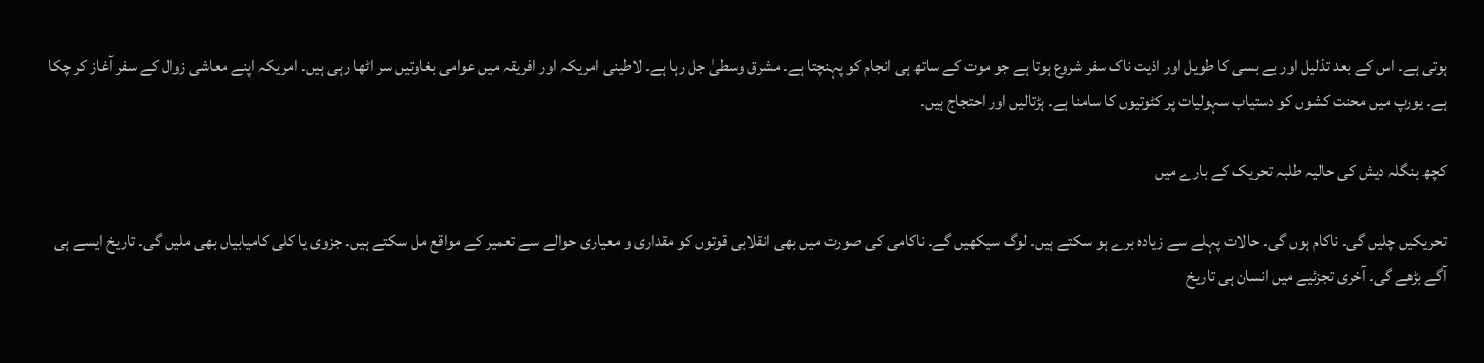ہوتی ہے۔ اس کے بعد تذلیل اور بے بسی کا طویل اور اذیت ناک سفر شروع ہوتا ہے جو موت کے ساتھ ہی انجام کو پہنچتا ہے۔ مشرق وسطیٰ جل رہا ہے۔ لاطینی امریکہ اور افریقہ میں عوامی بغاوتیں سر اٹھا رہی ہیں۔ امریکہ اپنے معاشی زوال کے سفر آغاز کر چکا ہے۔ یورپ میں محنت کشوں کو دستیاب سہولیات پر کٹوتیوں کا سامنا ہے۔ ہڑتالیں اور احتجاج ہیں۔

کچھ بنگلہ دیش کی حالیہ طلبہ تحریک کے بارے میں

تحریکیں چلیں گی۔ ناکام ہوں گی۔ حالات پہلے سے زیادہ برے ہو سکتے ہیں۔ لوگ سیکھیں گے۔ ناکامی کی صورت میں بھی انقلابی قوتوں کو مقداری و معیاری حوالے سے تعمیر کے مواقع مل سکتے ہیں۔ جزوی یا کلی کامیابیاں بھی ملیں گی۔ تاریخ ایسے ہی آگے بڑھے گی۔ آخری تجزئیے میں انسان ہی تاریخ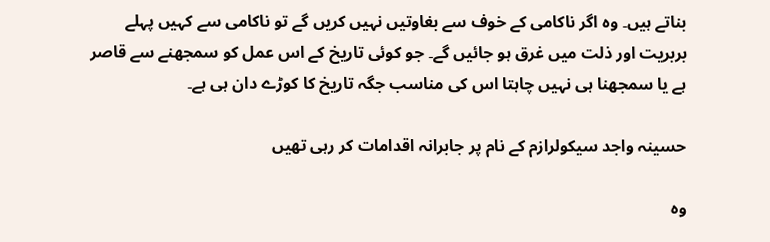بناتے ہیں۔ وہ اگر ناکامی کے خوف سے بغاوتیں نہیں کریں گے تو ناکامی سے کہیں پہلے بربریت اور ذلت میں غرق ہو جائیں گے۔ جو کوئی تاریخ کے اس عمل کو سمجھنے سے قاصر ہے یا سمجھنا ہی نہیں چاہتا اس کی مناسب جگہ تاریخ کا کوڑے دان ہی ہے۔

حسینہ واجد سیکولرازم کے نام پر جابرانہ اقدامات کر رہی تھیں

وہ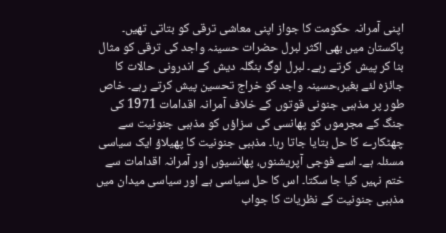اپنی آمرانہ حکومت کا جواز اپنی معاشی ترقی کو بتاتی تھیں۔ پاکستان میں بھی اکثر لبرل حضرات حسینہ واجد کی ترقی کو مثال بنا کر پیش کرتے رہے۔ لبرل لوگ بنگلہ دیش کے اندرونی حالات کا جائزہ لئے بغیر،حسینہ واجد کو خراج تحسین پیش کرتے رہے۔ خاص طور پر مذہبی جنونی قوتوں کے خلاف آمرانہ اقدامات 1971 کی جنگ کے مجرموں کو پھانسی کی سزاؤں کو مذہبی جنونیت سے چھٹکارے کا حل بتایا جاتا رہا۔ مذہبی جنونیت کا پھیلاؤ ایک سیاسی مسئلہ ہے۔ اسے فوجی آپریشنوں، پھانسیوں اور آمرانہ اقدامات سے ختم نہیں کیا جا سکتا۔ اس کا حل سیاسی ہے اور سیاسی میدان میں مذہبی جنونیت کے نظریات کا جواب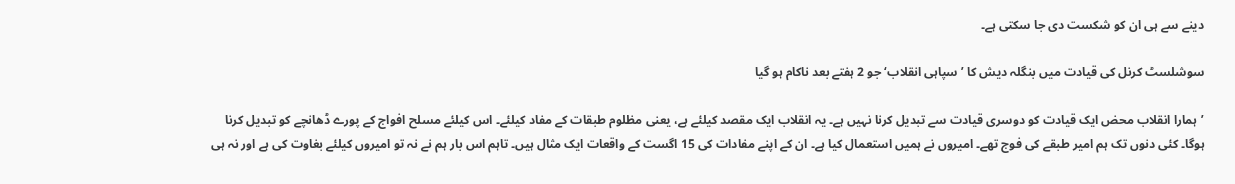دینے سے ہی ان کو شکست دی جا سکتی ہے۔

سوشلسٹ کرنل کی قیادت میں بنگلہ دیش کا ’سپاہی انقلاب‘ جو 2 ہفتے بعد ناکام ہو گیا

’ہمارا انقلاب محض ایک قیادت کو دوسری قیادت سے تبدیل کرنا نہیں ہے۔ یہ انقلاب ایک مقصد کیلئے ہے، یعنی مظلوم طبقات کے مفاد کیلئے۔ اس کیلئے مسلح افواج کے پورے ڈھانچے کو تبدیل کرنا ہوگا۔ کئی دنوں تک ہم امیر طبقے کی فوج تھے۔ امیروں نے ہمیں استعمال کیا ہے۔ ان کے اپنے مفادات کی 15 اگست کے واقعات ایک مثال ہیں۔ تاہم اس بار ہم نے نہ تو امیروں کیلئے بغاوت کی ہے اور نہ ہی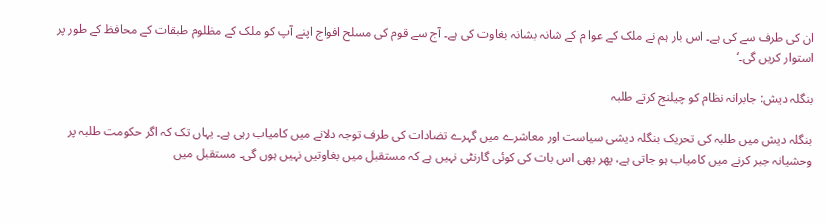ان کی طرف سے کی ہے۔ اس بار ہم نے ملک کے عوا م کے شانہ بشانہ بغاوت کی ہے۔ آج سے قوم کی مسلح افواج اپنے آپ کو ملک کے مظلوم طبقات کے محافظ کے طور پر استوار کریں گی۔‘

بنگلہ دیش: جابرانہ نظام کو چیلنج کرتے طلبہ

بنگلہ دیش میں طلبہ کی تحریک بنگلہ دیشی سیاست اور معاشرے میں گہرے تضادات کی طرف توجہ دلانے میں کامیاب رہی ہے۔ یہاں تک کہ اگر حکومت طلبہ پر وحشیانہ جبر کرنے میں کامیاب ہو جاتی ہے، پھر بھی اس بات کی کوئی گارنٹی نہیں ہے کہ مستقبل میں بغاوتیں نہیں ہوں گی۔ مستقبل میں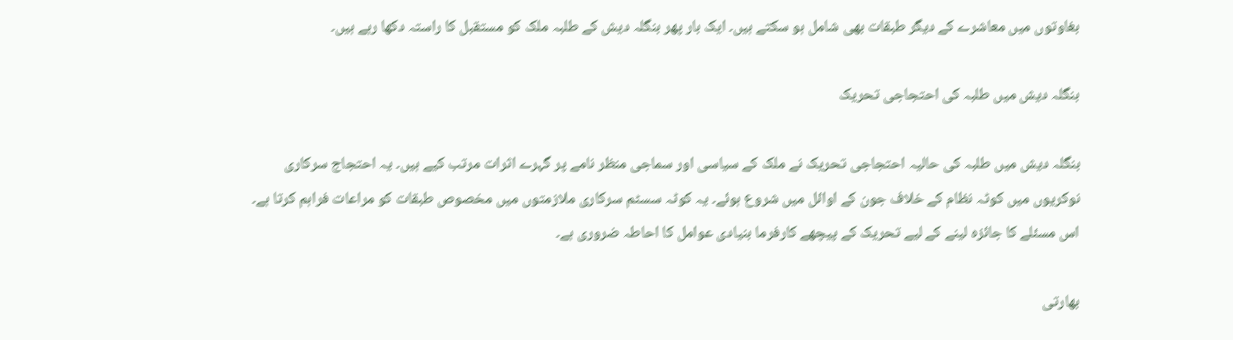بغاوتوں میں معاشرے کے دیگر طبقات بھی شامل ہو سکتے ہیں۔ ایک بار پھر بنگلہ دیش کے طلبہ ملک کو مستقبل کا راستہ دکھا رہے ہیں۔

بنگلہ دیش میں طلبہ کی احتجاجی تحریک

بنگلہ دیش میں طلبہ کی حالیہ احتجاجی تحریک نے ملک کے سیاسی اور سماجی منظر نامے پر گہرے اثرات مرتب کیے ہیں۔ یہ احتجاج سرکاری نوکریوں میں کوٹہ نظام کے خلاف جون کے اوائل میں شروع ہوئے۔ یہ کوٹہ سسٹم سرکاری ملازمتوں میں مخصوص طبقات کو مراعات فراہم کرتا ہے۔ اس مسئلے کا جائزہ لینے کے لیے تحریک کے پیچھے کارفرما بنیادی عوامل کا احاطہ ضروری ہے۔

بھارتی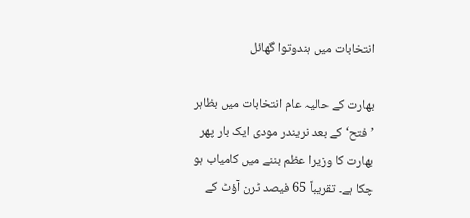انتخابات میں ہندوتوا گھائل

بھارت کے حالیہ عام انتخابات میں بظاہر ’فتح‘ کے بعد نریندر مودی ایک بار پھر بھارت کا وزیرا عظم بننے میں کامیاب ہو چکا ہے۔ تقریباً 65 فیصد ٹرن آؤٹ کے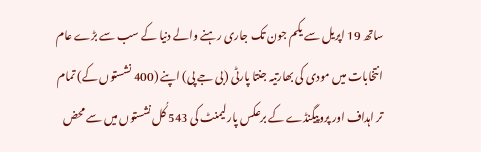ساتھ 19 اپریل سے یکم جون تک جاری رہنے والے دنیا کے سب سے بڑے عام انتخابات میں مودی کی بھارتیہ جنتا پارٹی (بی جے پی) اپنے (400 نشستوں کے) تمام تر اہداف اور پروپیگنڈے کے برعکس پارلیمنٹ کی 543 کُل نشستوں میں سے محض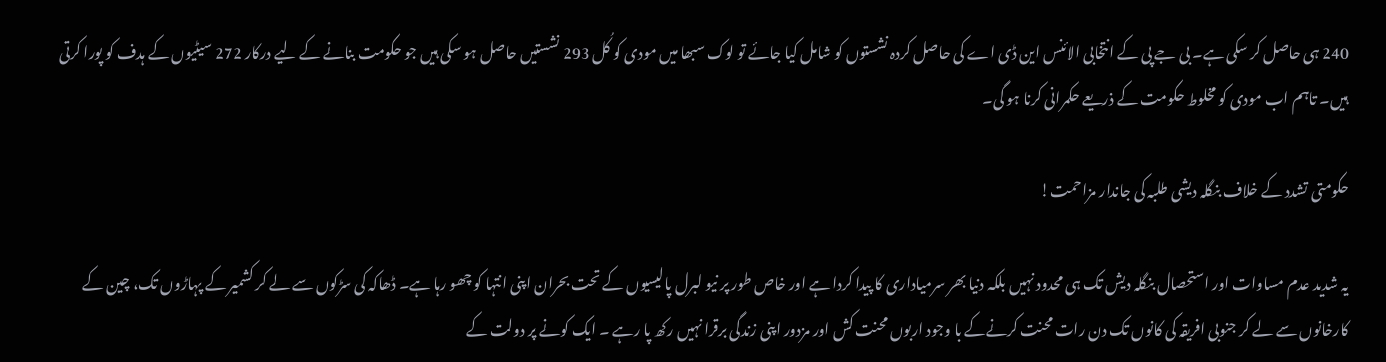240 ہی حاصل کر سکی ہے۔ بی جے پی کے انتخابی الائنس این ڈی اے کی حاصل کردہ نشستوں کو شامل کیا جائے تو لوک سبھا میں مودی کو کُل 293 نشستیں حاصل ہو سکی ہیں جو حکومت بنانے کے لیے درکار 272 سیٹیوں کے ہدف کو پورا کرتی ہیں۔ تاہم اب مودی کو مخلوط حکومت کے ذریعے حکمرانی کرنا ہو گی۔

حکومتی تشدد کے خلاف بنگلہ دیشی طلبہ کی جاندار مزاحمت!

یہ شدید عدم مساوات اور استحصال بنگلہ دیش تک ہی محدود نہیں بلکہ دنیا بھر سرمیاداری کا پیدا کردا ہے اور خاص طور پر نیو لبرل پالیسیوں کے تحت بحران اپنی انتہا کو چھو رہا ہے۔ ڈھاکہ کی سڑکوں سے لے کر کشمیر کے پہاڑوں تک، چین کے کارخانوں سے لے کر جنوبی افریقہ کی کانوں تک دن رات محنت کرنےکے با وجود اربوں محنت کش اور مزدور اپنی زندگی برقرا نہیں رکھ پا رہے ۔ ایک کونے پر دولت کے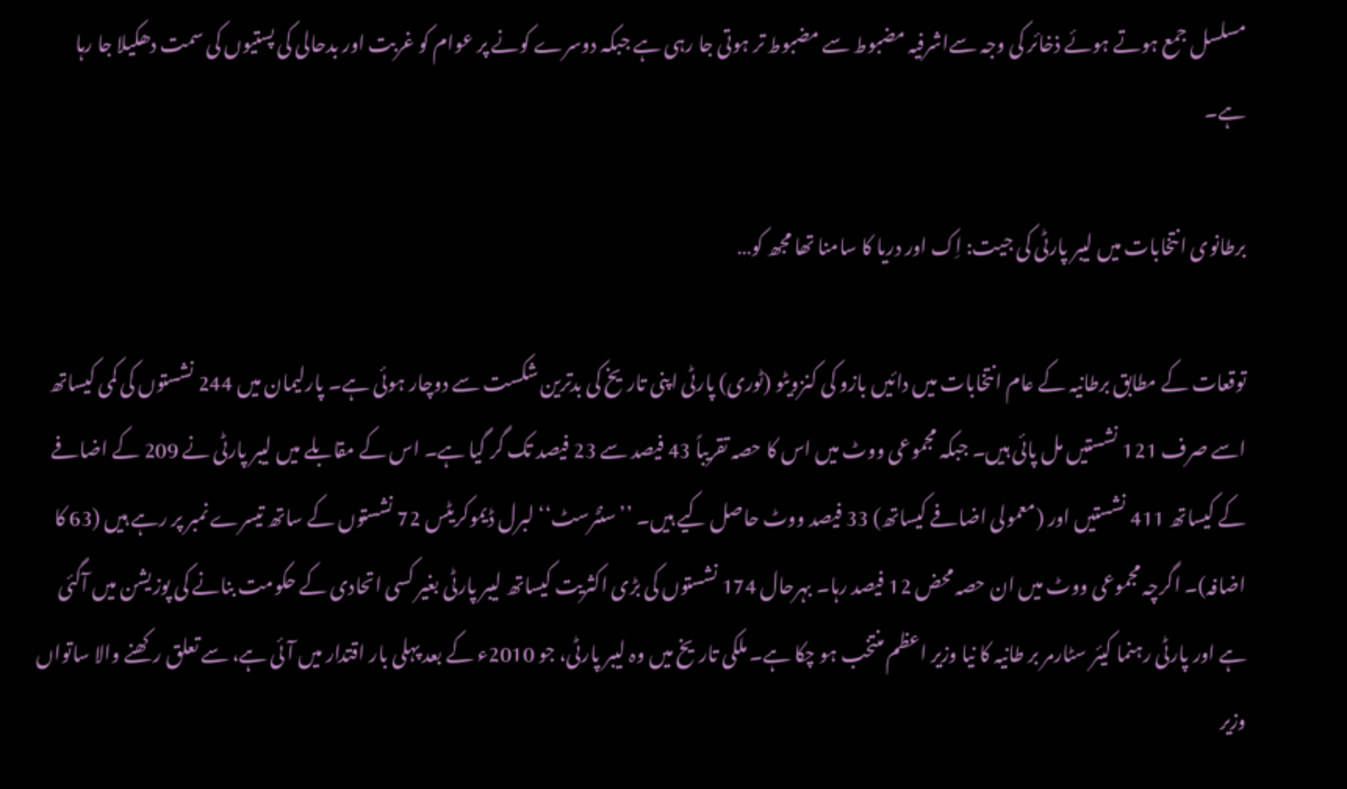مسلسل جمع ہوتے ہوئے ذخائر کی وجہ سےاشرفیہ مضبوط سے مضبوط تر ہوتی جا رہی ہے جبکہ دوسرے کونے پر عوام کو غربت اور بدحالی کی پستیوں کی سمت دھکیلا جا رہا ہے۔

برطانوی انتخابات میں لیبر پارٹی کی جیت: اِک اور دریا کا سامنا تھا مجھ کو…

توقعات کے مطابق برطانیہ کے عام انتخابات میں دائیں بازو کی کنزویٹو (ٹوری) پارٹی اپنی تاریخ کی بدترین شکست سے دوچار ہوئی ہے۔ پارلیمان میں 244 نشستوں کی کمی کیساتھ اسے صرف 121 نشستیں مل پائی ہیں۔ جبکہ مجموعی ووٹ میں اس کا حصہ تقریباً 43 فیصد سے 23 فیصد تک گر گیا ہے۔ اس کے مقابلے میں لیبر پارٹی نے 209 کے اضافے کے کیساتھ 411 نشستیں اور (معمولی اضافے کیساتھ) 33 فیصد ووٹ حاصل کیے ہیں۔ ’’سنٹرسٹ‘‘ لبرل ڈیموکریٹس 72 نشستوں کے ساتھ تیسرے نمبر پر رہے ہیں (63 کا اضافہ)۔ اگرچہ مجموعی ووٹ میں ان حصہ محض 12 فیصد رہا۔ بہرحال 174 نشستوں کی بڑی اکثریت کیساتھ لیبر پارٹی بغیر کسی اتحادی کے حکومت بنانے کی پوزیشن میں آگئی ہے اور پارٹی رہنما کیئر سٹارمر بر طانیہ کا نیا وزیر اعظم منتخب ہو چکا ہے۔ ملکی تاریخ میں وہ لیبر پارٹی، جو 2010ء کے بعد پہلی بار اقتدار میں آئی ہے، سے تعلق رکھنے والا ساتواں وزیر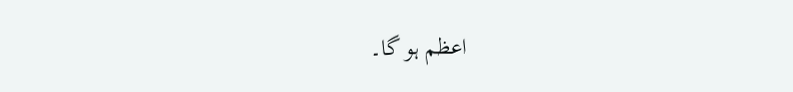اعظم ہو گا۔